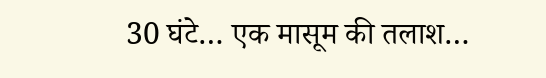30 घंटे… एक मासूम की तलाश…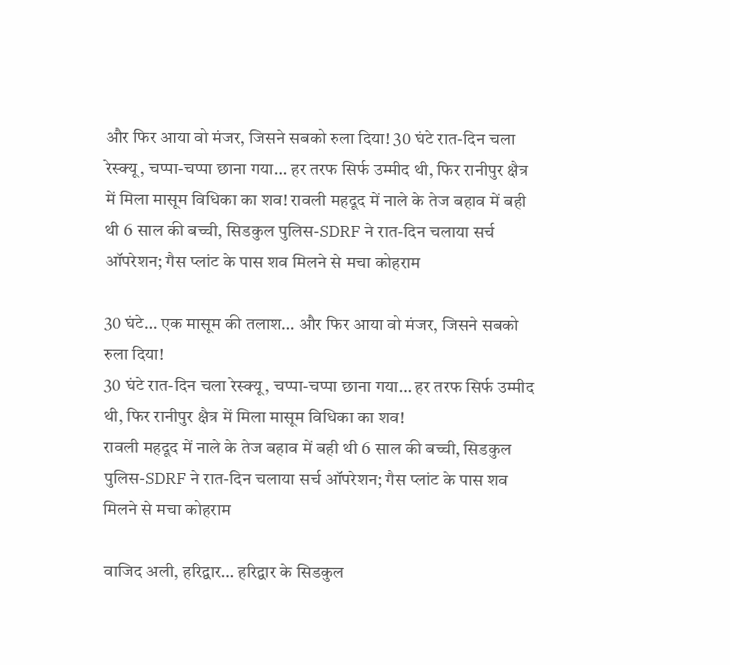और फिर आया वो मंजर, जिसने सबको रुला दिया! 30 घंटे रात-दिन चला रेस्क्यू, चप्पा-चप्पा छाना गया… हर तरफ सिर्फ उम्मीद थी, फिर रानीपुर क्षैत्र में मिला मासूम विधिका का शव! रावली महदूद में नाले के तेज बहाव में बही थी 6 साल की बच्ची, सिडकुल पुलिस-SDRF ने रात-दिन चलाया सर्च ऑपरेशन; गैस प्लांट के पास शव मिलने से मचा कोहराम

30 घंटे… एक मासूम की तलाश… और फिर आया वो मंजर, जिसने सबको रुला दिया!
30 घंटे रात-दिन चला रेस्क्यू, चप्पा-चप्पा छाना गया… हर तरफ सिर्फ उम्मीद थी, फिर रानीपुर क्षैत्र में मिला मासूम विधिका का शव!
रावली महदूद में नाले के तेज बहाव में बही थी 6 साल की बच्ची, सिडकुल पुलिस-SDRF ने रात-दिन चलाया सर्च ऑपरेशन; गैस प्लांट के पास शव मिलने से मचा कोहराम

वाजिद अली, हरिद्वार… हरिद्वार के सिडकुल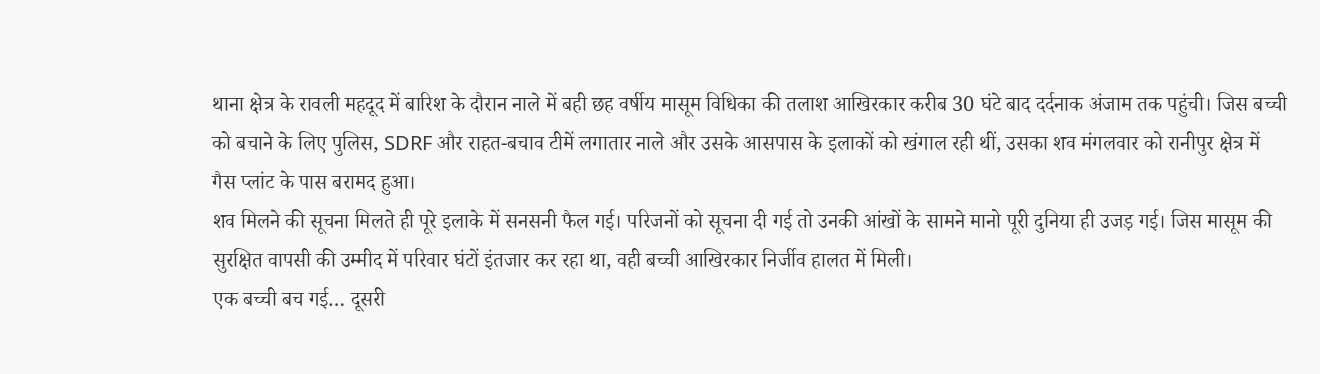थाना क्षेत्र के रावली महदूद में बारिश के दौरान नाले में बही छह वर्षीय मासूम विधिका की तलाश आखिरकार करीब 30 घंटे बाद दर्दनाक अंजाम तक पहुंची। जिस बच्ची को बचाने के लिए पुलिस, SDRF और राहत-बचाव टीमें लगातार नाले और उसके आसपास के इलाकों को खंगाल रही थीं, उसका शव मंगलवार को रानीपुर क्षेत्र में गैस प्लांट के पास बरामद हुआ।
शव मिलने की सूचना मिलते ही पूरे इलाके में सनसनी फैल गई। परिजनों को सूचना दी गई तो उनकी आंखों के सामने मानो पूरी दुनिया ही उजड़ गई। जिस मासूम की सुरक्षित वापसी की उम्मीद में परिवार घंटों इंतजार कर रहा था, वही बच्ची आखिरकार निर्जीव हालत में मिली।
एक बच्ची बच गई… दूसरी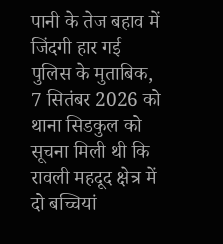पानी के तेज बहाव में जिंदगी हार गई
पुलिस के मुताबिक, 7 सितंबर 2026 को थाना सिडकुल को सूचना मिली थी कि रावली महदूद क्षेत्र में दो बच्चियां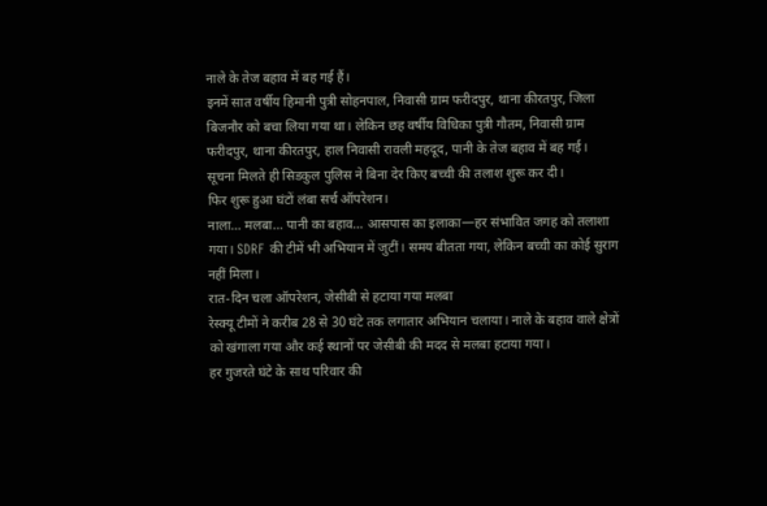नाले के तेज बहाव में बह गई हैं।
इनमें सात वर्षीय हिमानी पुत्री सोहनपाल, निवासी ग्राम फरीदपुर, थाना कीरतपुर, जिला बिजनौर को बचा लिया गया था। लेकिन छह वर्षीय विधिका पुत्री गौतम, निवासी ग्राम फरीदपुर, थाना कीरतपुर, हाल निवासी रावली महदूद, पानी के तेज बहाव में बह गई।
सूचना मिलते ही सिडकुल पुलिस ने बिना देर किए बच्ची की तलाश शुरू कर दी।
फिर शुरू हुआ घंटों लंबा सर्च ऑपरेशन।
नाला… मलबा… पानी का बहाव… आसपास का इलाका—हर संभावित जगह को तलाशा गया। SDRF की टीमें भी अभियान में जुटीं। समय बीतता गया, लेकिन बच्ची का कोई सुराग नहीं मिला।
रात-दिन चला ऑपरेशन, जेसीबी से हटाया गया मलबा
रेस्क्यू टीमों ने करीब 28 से 30 घंटे तक लगातार अभियान चलाया। नाले के बहाव वाले क्षेत्रों को खंगाला गया और कई स्थानों पर जेसीबी की मदद से मलबा हटाया गया।
हर गुजरते घंटे के साथ परिवार की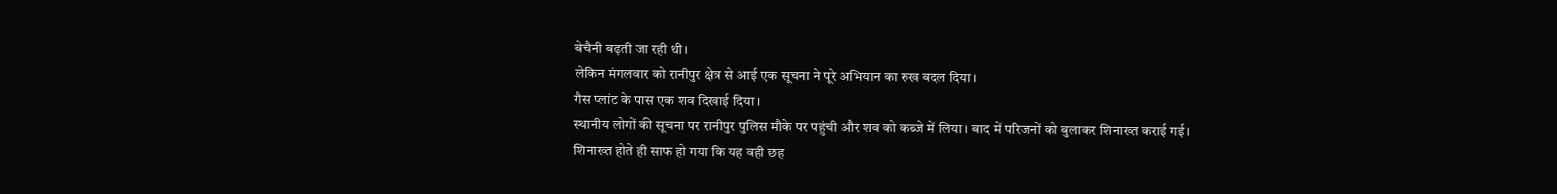बेचैनी बढ़ती जा रही थी।
लेकिन मंगलवार को रानीपुर क्षेत्र से आई एक सूचना ने पूरे अभियान का रुख बदल दिया।
गैस प्लांट के पास एक शव दिखाई दिया।
स्थानीय लोगों की सूचना पर रानीपुर पुलिस मौके पर पहुंची और शव को कब्जे में लिया। बाद में परिजनों को बुलाकर शिनाख्त कराई गई।
शिनाख्त होते ही साफ हो गया कि यह वही छह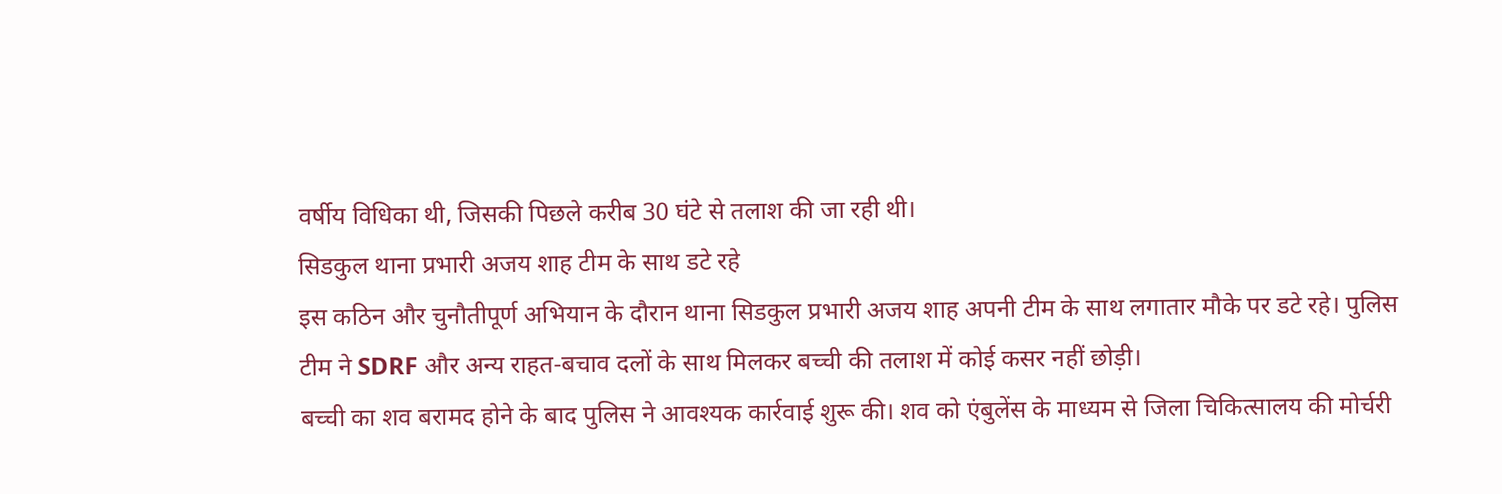वर्षीय विधिका थी, जिसकी पिछले करीब 30 घंटे से तलाश की जा रही थी।
सिडकुल थाना प्रभारी अजय शाह टीम के साथ डटे रहे
इस कठिन और चुनौतीपूर्ण अभियान के दौरान थाना सिडकुल प्रभारी अजय शाह अपनी टीम के साथ लगातार मौके पर डटे रहे। पुलिस टीम ने SDRF और अन्य राहत-बचाव दलों के साथ मिलकर बच्ची की तलाश में कोई कसर नहीं छोड़ी।
बच्ची का शव बरामद होने के बाद पुलिस ने आवश्यक कार्रवाई शुरू की। शव को एंबुलेंस के माध्यम से जिला चिकित्सालय की मोर्चरी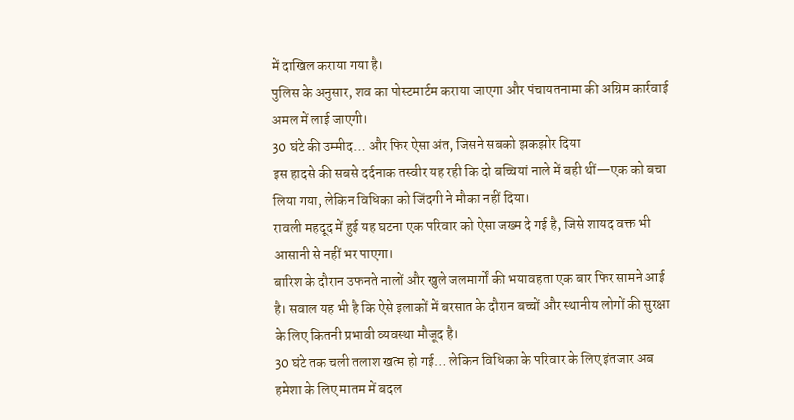में दाखिल कराया गया है।
पुलिस के अनुसार, शव का पोस्टमार्टम कराया जाएगा और पंचायतनामा की अग्रिम कार्रवाई अमल में लाई जाएगी।
30 घंटे की उम्मीद… और फिर ऐसा अंत, जिसने सबको झकझोर दिया
इस हादसे की सबसे दर्दनाक तस्वीर यह रही कि दो बच्चियां नाले में बही थीं—एक को बचा लिया गया, लेकिन विधिका को जिंदगी ने मौका नहीं दिया।
रावली महदूद में हुई यह घटना एक परिवार को ऐसा जख्म दे गई है, जिसे शायद वक्त भी आसानी से नहीं भर पाएगा।
बारिश के दौरान उफनते नालों और खुले जलमार्गों की भयावहता एक बार फिर सामने आई है। सवाल यह भी है कि ऐसे इलाकों में बरसात के दौरान बच्चों और स्थानीय लोगों की सुरक्षा के लिए कितनी प्रभावी व्यवस्था मौजूद है।
30 घंटे तक चली तलाश खत्म हो गई… लेकिन विधिका के परिवार के लिए इंतजार अब हमेशा के लिए मातम में बदल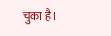चुका है।